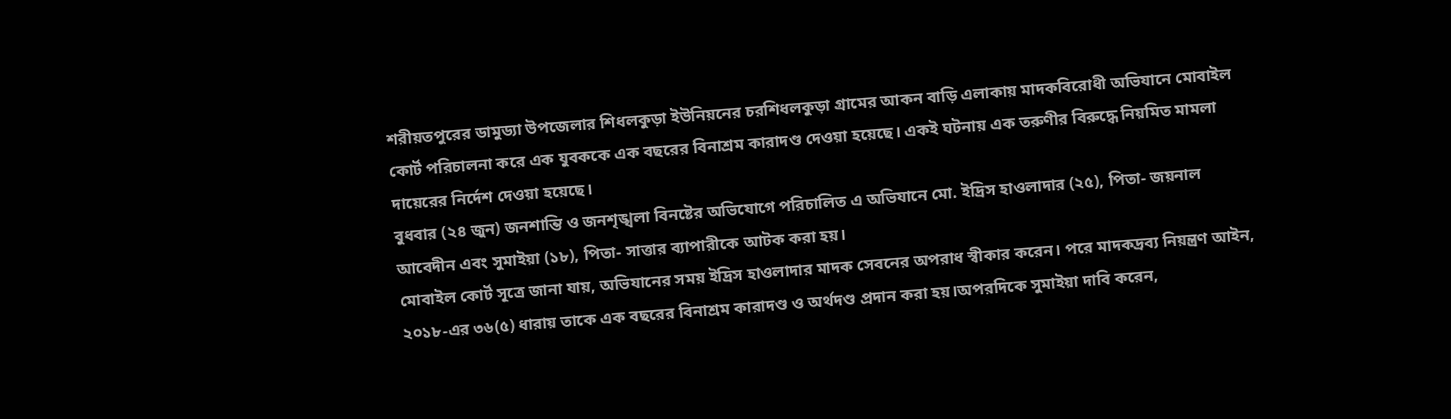শরীয়তপুরের ডামুড্যা উপজেলার শিধলকুড়া ইউনিয়নের চরশিধলকুড়া গ্রামের আকন বাড়ি এলাকায় মাদকবিরোধী অভিযানে মোবাইল কোর্ট পরিচালনা করে এক যুবককে এক বছরের বিনাশ্রম কারাদণ্ড দেওয়া হয়েছে। একই ঘটনায় এক তরুণীর বিরুদ্ধে নিয়মিত মামলা দায়েরের নির্দেশ দেওয়া হয়েছে।
বুধবার (২৪ জুন) জনশান্তি ও জনশৃঙ্খলা বিনষ্টের অভিযোগে পরিচালিত এ অভিযানে মো. ইদ্রিস হাওলাদার (২৫), পিতা- জয়নাল আবেদীন এবং সুমাইয়া (১৮), পিতা- সাত্তার ব্যাপারীকে আটক করা হয়।
মোবাইল কোর্ট সূত্রে জানা যায়, অভিযানের সময় ইদ্রিস হাওলাদার মাদক সেবনের অপরাধ স্বীকার করেন। পরে মাদকদ্রব্য নিয়ন্ত্রণ আইন, ২০১৮-এর ৩৬(৫) ধারায় তাকে এক বছরের বিনাশ্রম কারাদণ্ড ও অর্থদণ্ড প্রদান করা হয়।অপরদিকে সুমাইয়া দাবি করেন,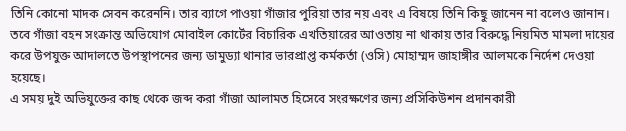তিনি কোনো মাদক সেবন করেননি। তার ব্যাগে পাওয়া গাঁজার পুরিয়া তার নয় এবং এ বিষয়ে তিনি কিছু জানেন না বলেও জানান। তবে গাঁজা বহন সংক্রান্ত অভিযোগ মোবাইল কোর্টের বিচারিক এখতিয়ারের আওতায় না থাকায় তার বিরুদ্ধে নিয়মিত মামলা দায়ের করে উপযুক্ত আদালতে উপস্থাপনের জন্য ডামুড্যা থানার ভারপ্রাপ্ত কর্মকর্তা (ওসি) মোহাম্মদ জাহাঙ্গীর আলমকে নির্দেশ দেওয়া হয়েছে।
এ সময় দুই অভিযুক্তের কাছ থেকে জব্দ করা গাঁজা আলামত হিসেবে সংরক্ষণের জন্য প্রসিকিউশন প্রদানকারী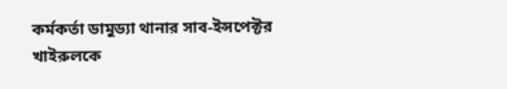কর্মকর্তা ডামুড্যা থানার সাব-ইন্সপেক্টর খাইরুলকে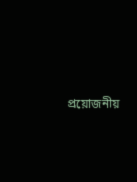প্রয়োজনীয়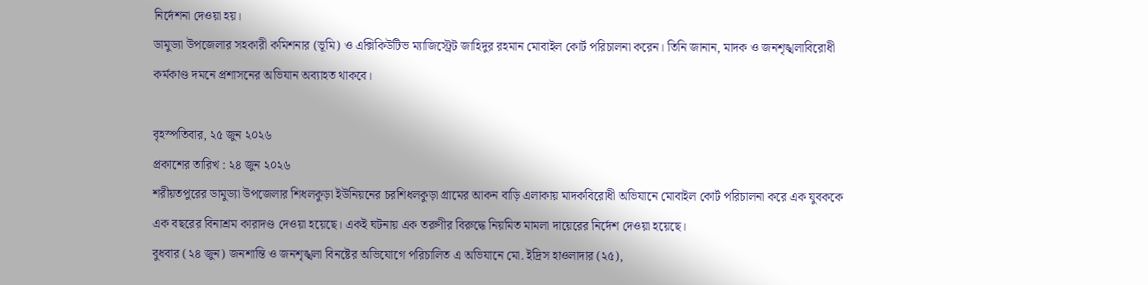নির্দেশনা দেওয়া হয়।
ডামুড্যা উপজেলার সহকারী কমিশনার (ভূমি) ও এক্সিকিউটিভ ম্যাজিস্ট্রেট জাহিদুর রহমান মোবাইল কোর্ট পরিচালনা করেন। তিনি জানান, মাদক ও জনশৃঙ্খলাবিরোধী কর্মকাণ্ড দমনে প্রশাসনের অভিযান অব্যাহত থাকবে।

বৃহস্পতিবার, ২৫ জুন ২০২৬
প্রকাশের তারিখ : ২৪ জুন ২০২৬
শরীয়তপুরের ডামুড্যা উপজেলার শিধলকুড়া ইউনিয়নের চরশিধলকুড়া গ্রামের আকন বাড়ি এলাকায় মাদকবিরোধী অভিযানে মোবাইল কোর্ট পরিচালনা করে এক যুবককে এক বছরের বিনাশ্রম কারাদণ্ড দেওয়া হয়েছে। একই ঘটনায় এক তরুণীর বিরুদ্ধে নিয়মিত মামলা দায়েরের নির্দেশ দেওয়া হয়েছে।
বুধবার (২৪ জুন) জনশান্তি ও জনশৃঙ্খলা বিনষ্টের অভিযোগে পরিচালিত এ অভিযানে মো. ইদ্রিস হাওলাদার (২৫),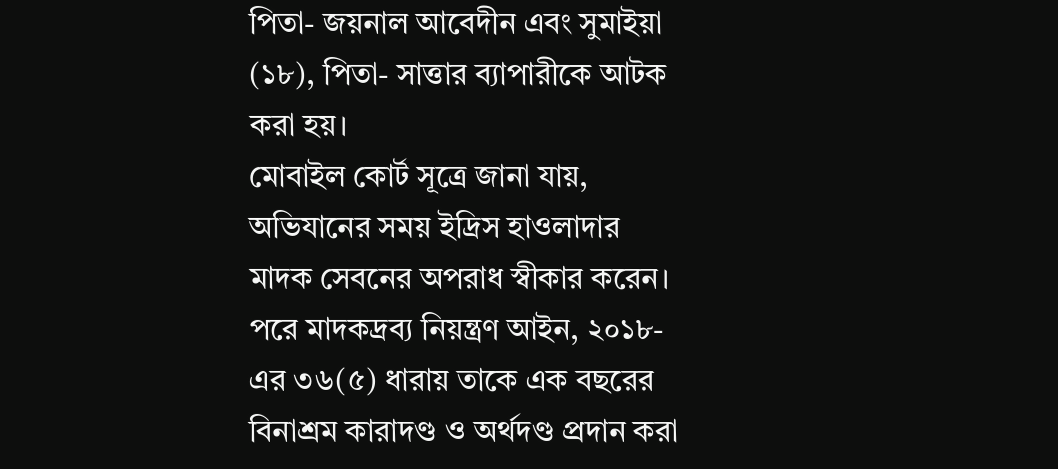পিতা- জয়নাল আবেদীন এবং সুমাইয়া (১৮), পিতা- সাত্তার ব্যাপারীকে আটক করা হয়।
মোবাইল কোর্ট সূত্রে জানা যায়, অভিযানের সময় ইদ্রিস হাওলাদার মাদক সেবনের অপরাধ স্বীকার করেন। পরে মাদকদ্রব্য নিয়ন্ত্রণ আইন, ২০১৮-এর ৩৬(৫) ধারায় তাকে এক বছরের বিনাশ্রম কারাদণ্ড ও অর্থদণ্ড প্রদান করা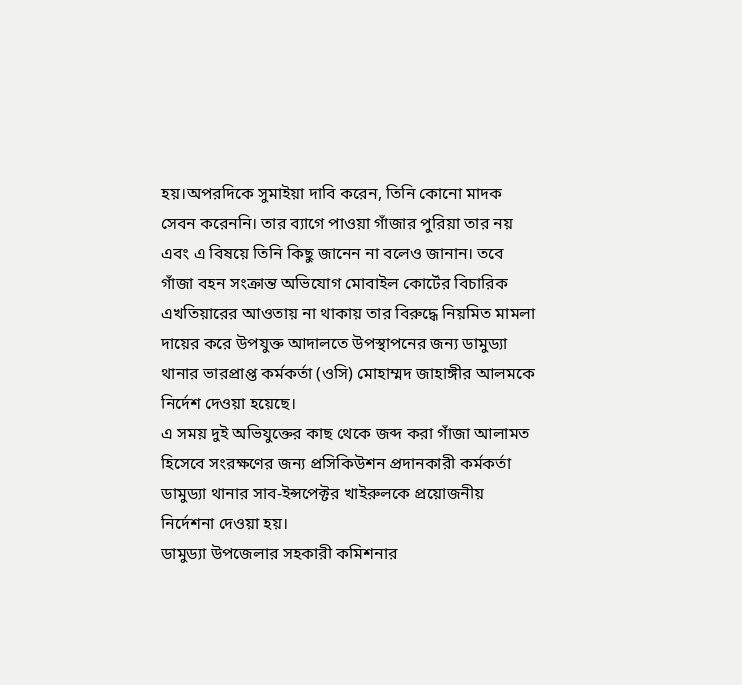হয়।অপরদিকে সুমাইয়া দাবি করেন, তিনি কোনো মাদক সেবন করেননি। তার ব্যাগে পাওয়া গাঁজার পুরিয়া তার নয় এবং এ বিষয়ে তিনি কিছু জানেন না বলেও জানান। তবে গাঁজা বহন সংক্রান্ত অভিযোগ মোবাইল কোর্টের বিচারিক এখতিয়ারের আওতায় না থাকায় তার বিরুদ্ধে নিয়মিত মামলা দায়ের করে উপযুক্ত আদালতে উপস্থাপনের জন্য ডামুড্যা থানার ভারপ্রাপ্ত কর্মকর্তা (ওসি) মোহাম্মদ জাহাঙ্গীর আলমকে নির্দেশ দেওয়া হয়েছে।
এ সময় দুই অভিযুক্তের কাছ থেকে জব্দ করা গাঁজা আলামত হিসেবে সংরক্ষণের জন্য প্রসিকিউশন প্রদানকারী কর্মকর্তা ডামুড্যা থানার সাব-ইন্সপেক্টর খাইরুলকে প্রয়োজনীয় নির্দেশনা দেওয়া হয়।
ডামুড্যা উপজেলার সহকারী কমিশনার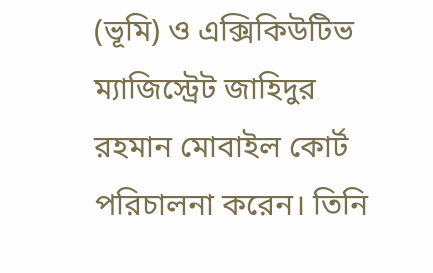(ভূমি) ও এক্সিকিউটিভ ম্যাজিস্ট্রেট জাহিদুর রহমান মোবাইল কোর্ট পরিচালনা করেন। তিনি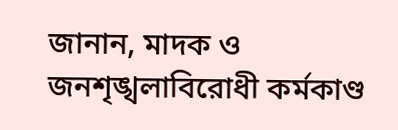জানান, মাদক ও জনশৃঙ্খলাবিরোধী কর্মকাণ্ড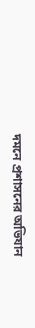দমনে প্রশাসনের অভিযান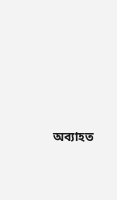অব্যাহত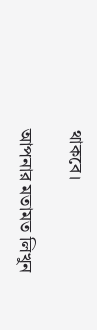থাকবে।

আপনার মতামত লিখুন